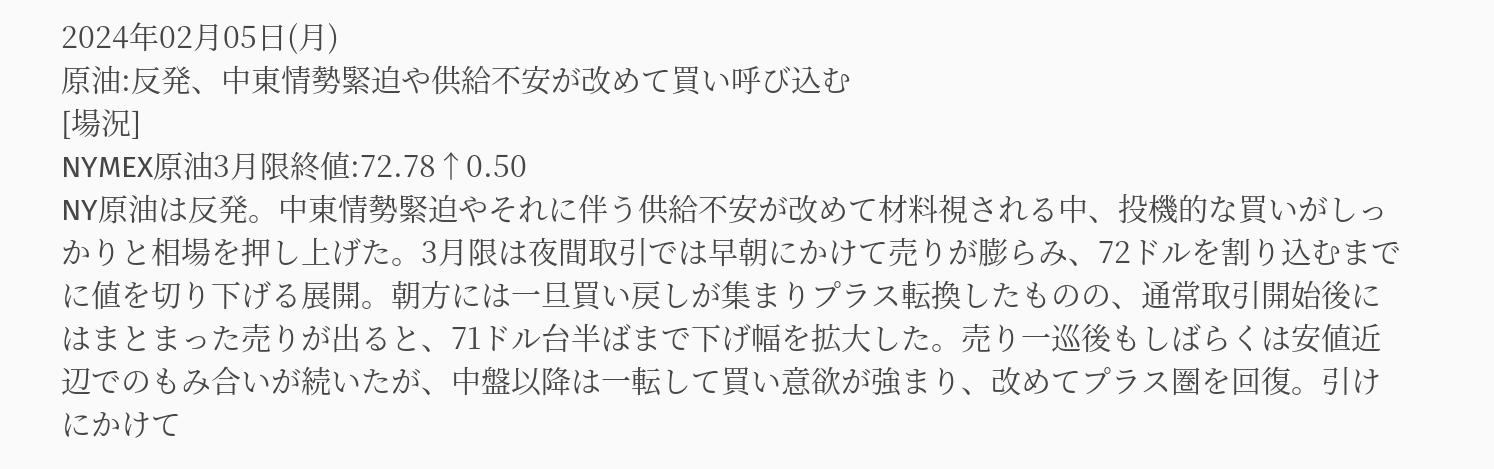2024年02月05日(月)
原油:反発、中東情勢緊迫や供給不安が改めて買い呼び込む
[場況]
NYMEX原油3月限終値:72.78↑0.50
NY原油は反発。中東情勢緊迫やそれに伴う供給不安が改めて材料視される中、投機的な買いがしっかりと相場を押し上げた。3月限は夜間取引では早朝にかけて売りが膨らみ、72ドルを割り込むまでに値を切り下げる展開。朝方には一旦買い戻しが集まりプラス転換したものの、通常取引開始後にはまとまった売りが出ると、71ドル台半ばまで下げ幅を拡大した。売り一巡後もしばらくは安値近辺でのもみ合いが続いたが、中盤以降は一転して買い意欲が強まり、改めてプラス圏を回復。引けにかけて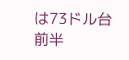は73ドル台前半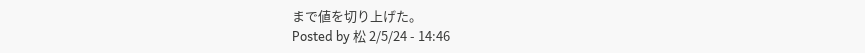まで値を切り上げた。
Posted by 松 2/5/24 - 14:46